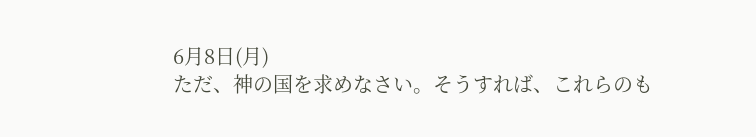6月8日(月)
ただ、神の国を求めなさい。そうすれば、これらのも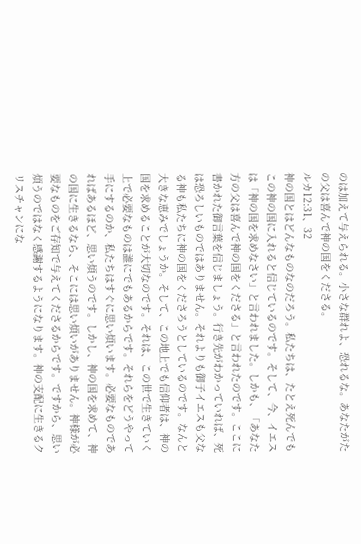のは加えて与えられる。小さな群れよ、恐れるな。あなたがたの父は喜んで神の国をくださる。
ルカ12:31、32
神の国とはどんなものなのだろう。私たちは、たとえ死んでもこの神の国に入れると信じているのです。そして、今、イエスは「神の国を求めなさい」と言われました。しかも、「あなた方の父は喜んで神の国をくださる」と言われたのです。ここに書かれた御言葉を信じましょう。行き先がわかっていれば、死は恐ろしいものではありません。それよりも御子イエスも父なる神も私たちに神の国をくださろうとしているのです。なんと大きな恵みでしょうか。そして、この地上でも信仰者は、神の国を求めることが大切なのです。それは、この世で生きていく上で必要なものは誰にでもあるからです。それらをどうやって手にするのか、私たちはすぐに思い煩います。必要なものであればあるほど、思い煩うのです。しかし、神の国を求めて、神の国に生きるなら、そこには思い煩いがありません。神様が必要なものをご存知で与えてくださるからです。ですから、思い煩うのではなく感謝するようになります。神の支配に生きるクリスチャンにな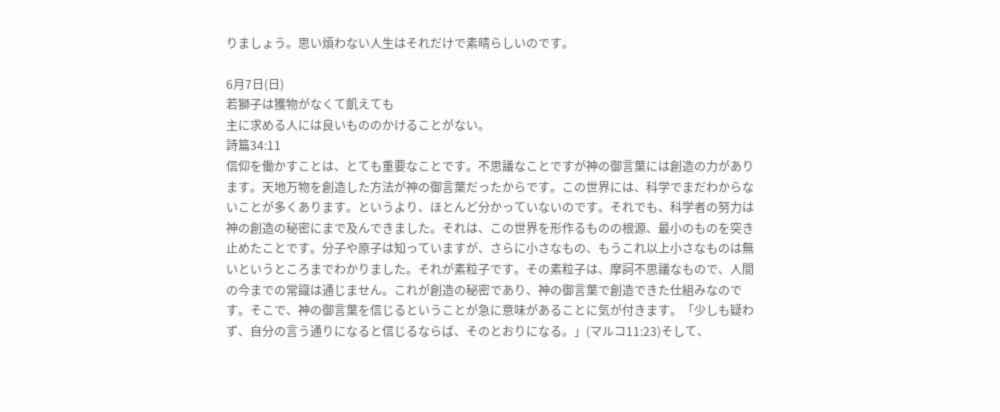りましょう。思い煩わない人生はそれだけで素晴らしいのです。

6月7日(日)
若獅子は獲物がなくて飢えても
主に求める人には良いもののかけることがない。
詩篇34:11
信仰を働かすことは、とても重要なことです。不思議なことですが神の御言葉には創造の力があります。天地万物を創造した方法が神の御言葉だったからです。この世界には、科学でまだわからないことが多くあります。というより、ほとんど分かっていないのです。それでも、科学者の努力は神の創造の秘密にまで及んできました。それは、この世界を形作るものの根源、最小のものを突き止めたことです。分子や原子は知っていますが、さらに小さなもの、もうこれ以上小さなものは無いというところまでわかりました。それが素粒子です。その素粒子は、摩訶不思議なもので、人間の今までの常識は通じません。これが創造の秘密であり、神の御言葉で創造できた仕組みなのです。そこで、神の御言葉を信じるということが急に意味があることに気が付きます。「少しも疑わず、自分の言う通りになると信じるならば、そのとおりになる。」(マルコ11:23)そして、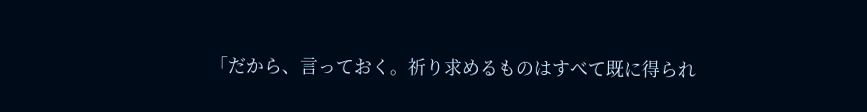「だから、言っておく。祈り求めるものはすべて既に得られ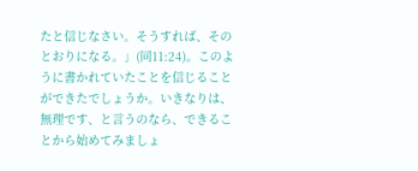たと信じなさい。そうすれば、そのとおりになる。」(同11:24)。このように書かれていたことを信じることができたでしょうか。いきなりは、無理です、と言うのなら、できることから始めてみましょ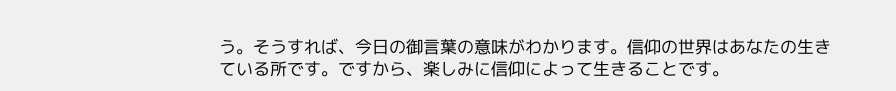う。そうすれば、今日の御言葉の意味がわかります。信仰の世界はあなたの生きている所です。ですから、楽しみに信仰によって生きることです。